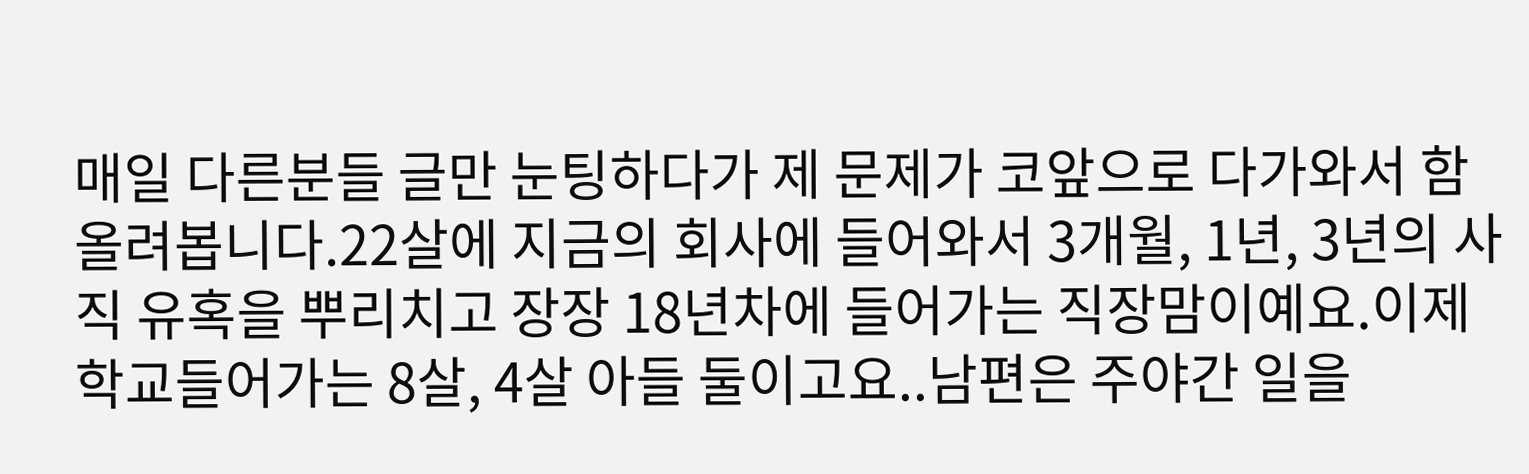매일 다른분들 글만 눈팅하다가 제 문제가 코앞으로 다가와서 함 올려봅니다.22살에 지금의 회사에 들어와서 3개월, 1년, 3년의 사직 유혹을 뿌리치고 장장 18년차에 들어가는 직장맘이예요.이제 학교들어가는 8살, 4살 아들 둘이고요..남편은 주야간 일을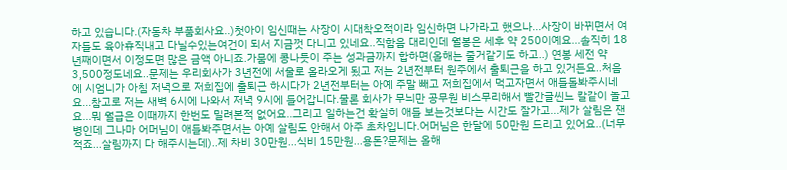하고 있습니다.(자동차 부품회사요..)첫아이 임신때는 사장이 시대착오적이라 임신하면 나가라고 했으나...사장이 바뀌면서 여자들도 육아휴직내고 다닐수있는여건이 되서 지금껏 다니고 있네요..직함음 대리인데 월봉은 세후 약 250이예요...솔직히 18년째이면서 이정도면 많은 금액 아니죠.가뭄에 콩나듯이 주는 성과금까지 합하면(올해는 줄거같기도 하고..) 연봉 세전 약 3,500정도네요..문제는 우리회사가 3년전에 서울로 올라오게 됬고 저는 2년전부터 원주에서 출퇴근을 하고 있거든요..처음에 시엄니가 아침 저녁으로 저희집에 출퇴근 하시다가 2년전부터는 아예 주말 빼고 저희집에서 먹고자면서 애들돌봐주시네요...참고로 저는 새벽 6시에 나와서 저녁 9시에 들어갑니다.물론 회사가 무늬만 공무원 비스무리해서 빨간글씬느 칼같이 놀고요...뭐 월급은 이때까지 한번도 밀려본적 없어요..그리고 일하는건 확실히 애들 보는것보다는 시간도 잘가고...제가 살림은 잰병인데 그나마 어머님이 애들봐주면서는 아예 살림도 안해서 아주 초차입니다.어머님은 한달에 50만원 드리고 있어요..(너무 적죠...살림까지 다 해주시는데)..제 차비 30만원...식비 15만원...용돈?문제는 올해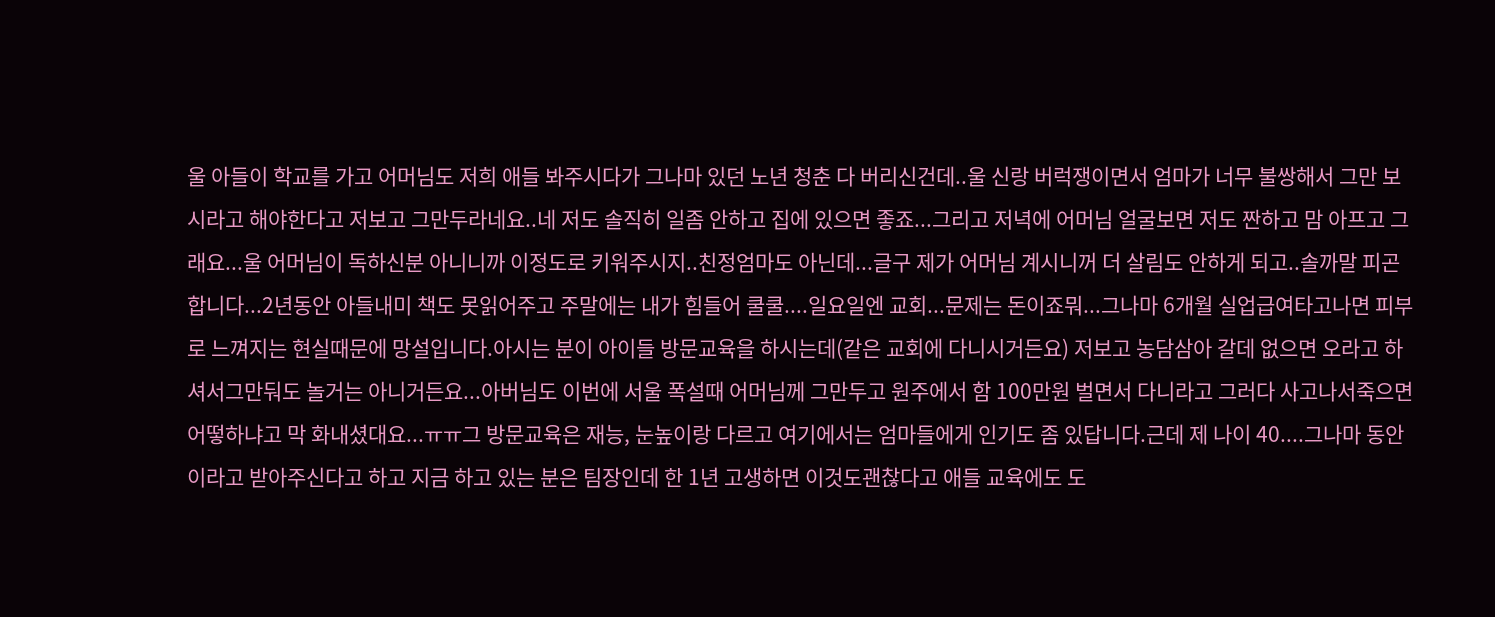울 아들이 학교를 가고 어머님도 저희 애들 봐주시다가 그나마 있던 노년 청춘 다 버리신건데..울 신랑 버럭쟁이면서 엄마가 너무 불쌍해서 그만 보시라고 해야한다고 저보고 그만두라네요..네 저도 솔직히 일좀 안하고 집에 있으면 좋죠...그리고 저녁에 어머님 얼굴보면 저도 짠하고 맘 아프고 그래요...울 어머님이 독하신분 아니니까 이정도로 키워주시지..친정엄마도 아닌데...글구 제가 어머님 계시니꺼 더 살림도 안하게 되고..솔까말 피곤합니다...2년동안 아들내미 책도 못읽어주고 주말에는 내가 힘들어 쿨쿨....일요일엔 교회...문제는 돈이죠뭐...그나마 6개월 실업급여타고나면 피부로 느껴지는 현실때문에 망설입니다.아시는 분이 아이들 방문교육을 하시는데(같은 교회에 다니시거든요) 저보고 농담삼아 갈데 없으면 오라고 하셔서그만둬도 놀거는 아니거든요...아버님도 이번에 서울 폭설때 어머님께 그만두고 원주에서 함 100만원 벌면서 다니라고 그러다 사고나서죽으면 어떻하냐고 막 화내셨대요...ㅠㅠ그 방문교육은 재능, 눈높이랑 다르고 여기에서는 엄마들에게 인기도 좀 있답니다.근데 제 나이 40....그나마 동안이라고 받아주신다고 하고 지금 하고 있는 분은 팀장인데 한 1년 고생하면 이것도괜찮다고 애들 교육에도 도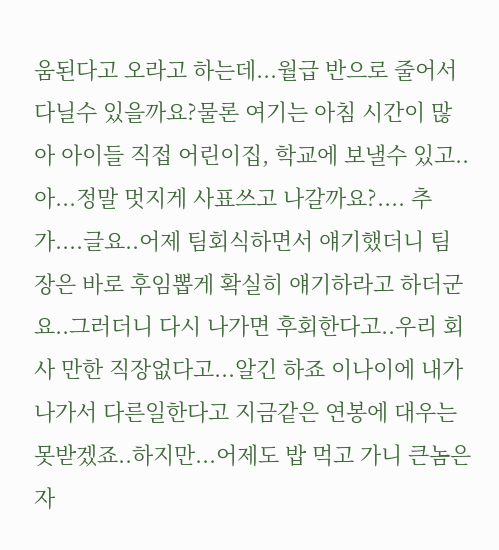움된다고 오라고 하는데...월급 반으로 줄어서 다닐수 있을까요?물론 여기는 아침 시간이 많아 아이들 직접 어린이집, 학교에 보낼수 있고..아...정말 멋지게 사표쓰고 나갈까요?.... 추가....글요..어제 팀회식하면서 얘기했더니 팀장은 바로 후임뽑게 확실히 얘기하라고 하더군요..그러더니 다시 나가면 후회한다고..우리 회사 만한 직장없다고...알긴 하죠 이나이에 내가 나가서 다른일한다고 지금같은 연봉에 대우는 못받겠죠..하지만...어제도 밥 먹고 가니 큰놈은 자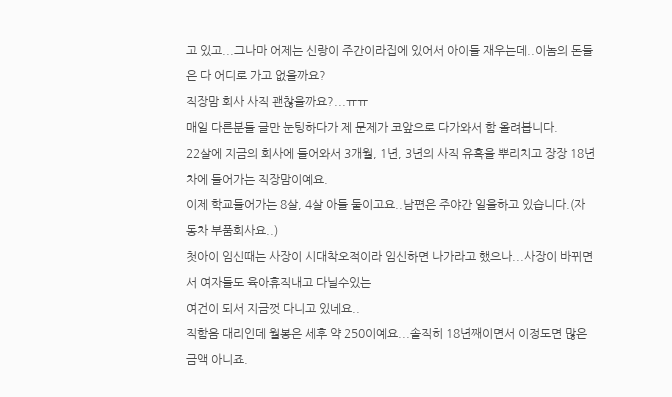고 있고...그나마 어제는 신랑이 주간이라집에 있어서 아이들 재우는데..이놈의 돈들은 다 어디로 가고 없을까요?
직장맘 회사 사직 괜찮을까요?...ㅠㅠ
매일 다른분들 글만 눈팅하다가 제 문제가 코앞으로 다가와서 함 올려봅니다.
22살에 지금의 회사에 들어와서 3개월, 1년, 3년의 사직 유혹을 뿌리치고 장장 18년차에 들어가는 직장맘이예요.
이제 학교들어가는 8살, 4살 아들 둘이고요..남편은 주야간 일을하고 있습니다.(자동차 부품회사요..)
첫아이 임신때는 사장이 시대착오적이라 임신하면 나가라고 했으나...사장이 바뀌면서 여자들도 육아휴직내고 다닐수있는
여건이 되서 지금껏 다니고 있네요..
직함음 대리인데 월봉은 세후 약 250이예요...솔직히 18년째이면서 이정도면 많은 금액 아니죠.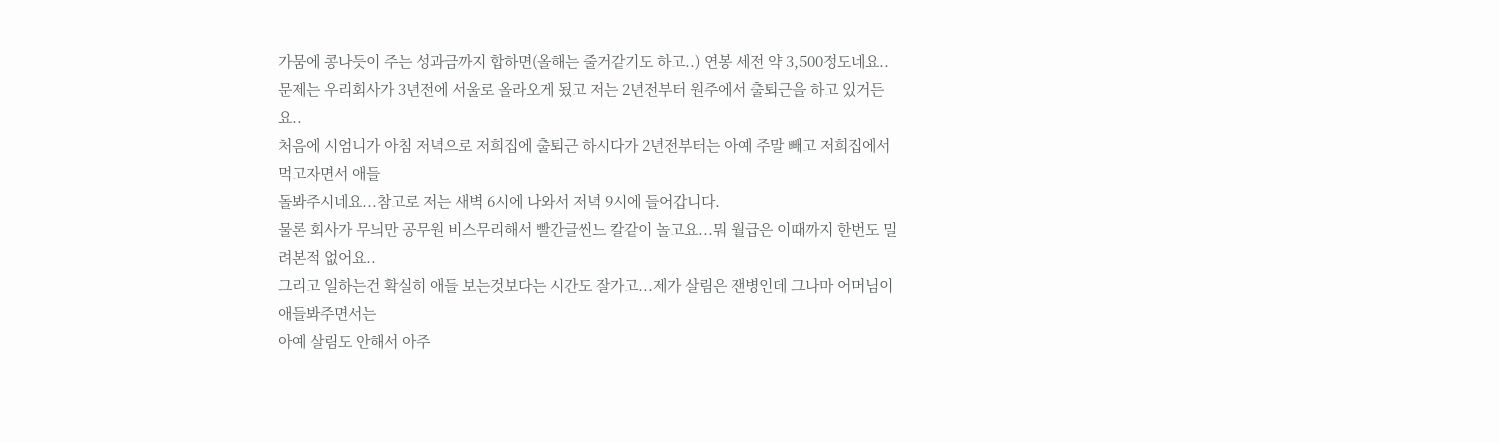가뭄에 콩나듯이 주는 성과금까지 합하면(올해는 줄거같기도 하고..) 연봉 세전 약 3,500정도네요..
문제는 우리회사가 3년전에 서울로 올라오게 됬고 저는 2년전부터 원주에서 출퇴근을 하고 있거든요..
처음에 시엄니가 아침 저녁으로 저희집에 출퇴근 하시다가 2년전부터는 아예 주말 빼고 저희집에서 먹고자면서 애들
돌봐주시네요...참고로 저는 새벽 6시에 나와서 저녁 9시에 들어갑니다.
물론 회사가 무늬만 공무원 비스무리해서 빨간글씬느 칼같이 놀고요...뭐 월급은 이때까지 한번도 밀려본적 없어요..
그리고 일하는건 확실히 애들 보는것보다는 시간도 잘가고...제가 살림은 잰병인데 그나마 어머님이 애들봐주면서는
아예 살림도 안해서 아주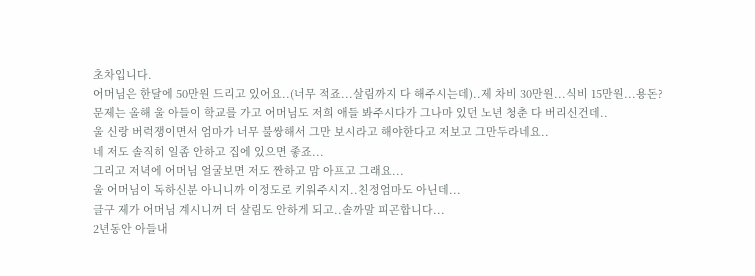초차입니다.
어머님은 한달에 50만원 드리고 있어요..(너무 적죠...살림까지 다 해주시는데)..제 차비 30만원...식비 15만원...용돈?
문제는 올해 울 아들이 학교를 가고 어머님도 저희 애들 봐주시다가 그나마 있던 노년 청춘 다 버리신건데..
울 신랑 버럭쟁이면서 엄마가 너무 불쌍해서 그만 보시라고 해야한다고 저보고 그만두라네요..
네 저도 솔직히 일좀 안하고 집에 있으면 좋죠...
그리고 저녁에 어머님 얼굴보면 저도 짠하고 맘 아프고 그래요...
울 어머님이 독하신분 아니니까 이정도로 키워주시지..친정엄마도 아닌데...
글구 제가 어머님 계시니꺼 더 살림도 안하게 되고..솔까말 피곤합니다...
2년동안 아들내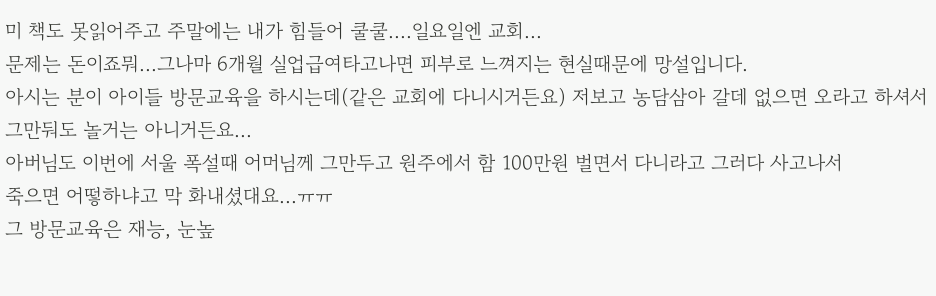미 책도 못읽어주고 주말에는 내가 힘들어 쿨쿨....일요일엔 교회...
문제는 돈이죠뭐...그나마 6개월 실업급여타고나면 피부로 느껴지는 현실때문에 망설입니다.
아시는 분이 아이들 방문교육을 하시는데(같은 교회에 다니시거든요) 저보고 농담삼아 갈데 없으면 오라고 하셔서
그만둬도 놀거는 아니거든요...
아버님도 이번에 서울 폭설때 어머님께 그만두고 원주에서 함 100만원 벌면서 다니라고 그러다 사고나서
죽으면 어떻하냐고 막 화내셨대요...ㅠㅠ
그 방문교육은 재능, 눈높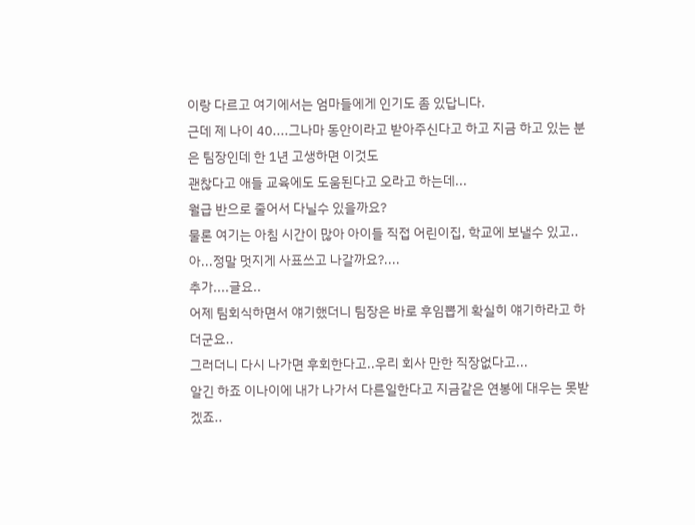이랑 다르고 여기에서는 엄마들에게 인기도 좀 있답니다.
근데 제 나이 40....그나마 동안이라고 받아주신다고 하고 지금 하고 있는 분은 팀장인데 한 1년 고생하면 이것도
괜찮다고 애들 교육에도 도움된다고 오라고 하는데...
월급 반으로 줄어서 다닐수 있을까요?
물론 여기는 아침 시간이 많아 아이들 직접 어린이집, 학교에 보낼수 있고..
아...정말 멋지게 사표쓰고 나갈까요?....
추가....글요..
어제 팀회식하면서 얘기했더니 팀장은 바로 후임뽑게 확실히 얘기하라고 하더군요..
그러더니 다시 나가면 후회한다고..우리 회사 만한 직장없다고...
알긴 하죠 이나이에 내가 나가서 다른일한다고 지금같은 연봉에 대우는 못받겠죠..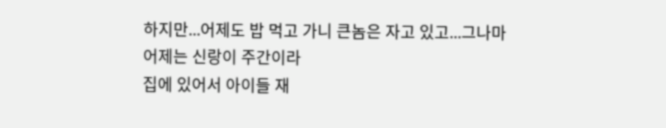하지만...어제도 밥 먹고 가니 큰놈은 자고 있고...그나마 어제는 신랑이 주간이라
집에 있어서 아이들 재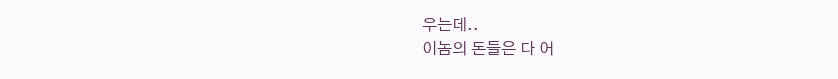우는데..
이놈의 돈들은 다 어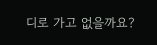디로 가고 없을까요?